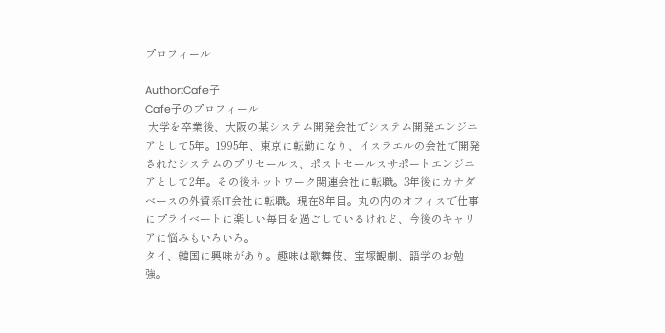プロフィール

Author:Cafe子
Cafe子のプロフィール
 大学を卒業後、大阪の某システム開発会社でシステム開発エンジニアとして5年。1995年、東京に転勤になり、イスラエルの会社で開発されたシステムのプリセールス、ポストセールスサポートエンジニアとして2年。その後ネットワーク関連会社に転職。3年後にカナダベースの外資系IT会社に転職。現在8年目。丸の内のオフィスで仕事にプライベートに楽しい毎日を過ごしているけれど、今後のキャリアに悩みもいろいろ。
タイ、韓国に興味があり。趣味は歌舞伎、宝塚観劇、語学のお勉強。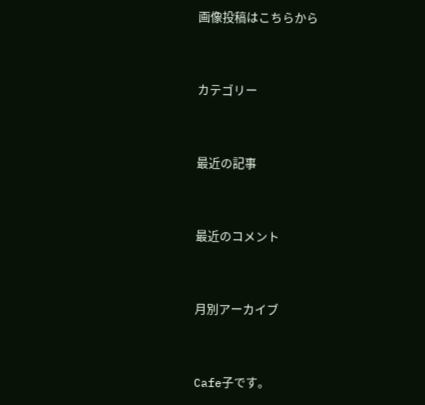画像投稿はこちらから


カテゴリー


最近の記事


最近のコメント


月別アーカイブ


Cafe子です。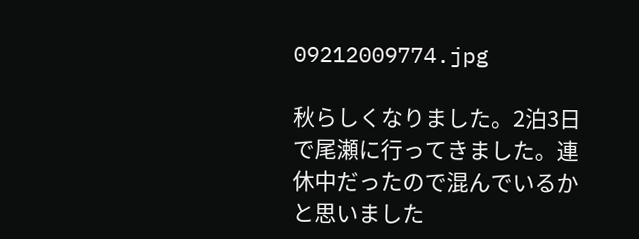09212009774.jpg

秋らしくなりました。2泊3日で尾瀬に行ってきました。連休中だったので混んでいるかと思いました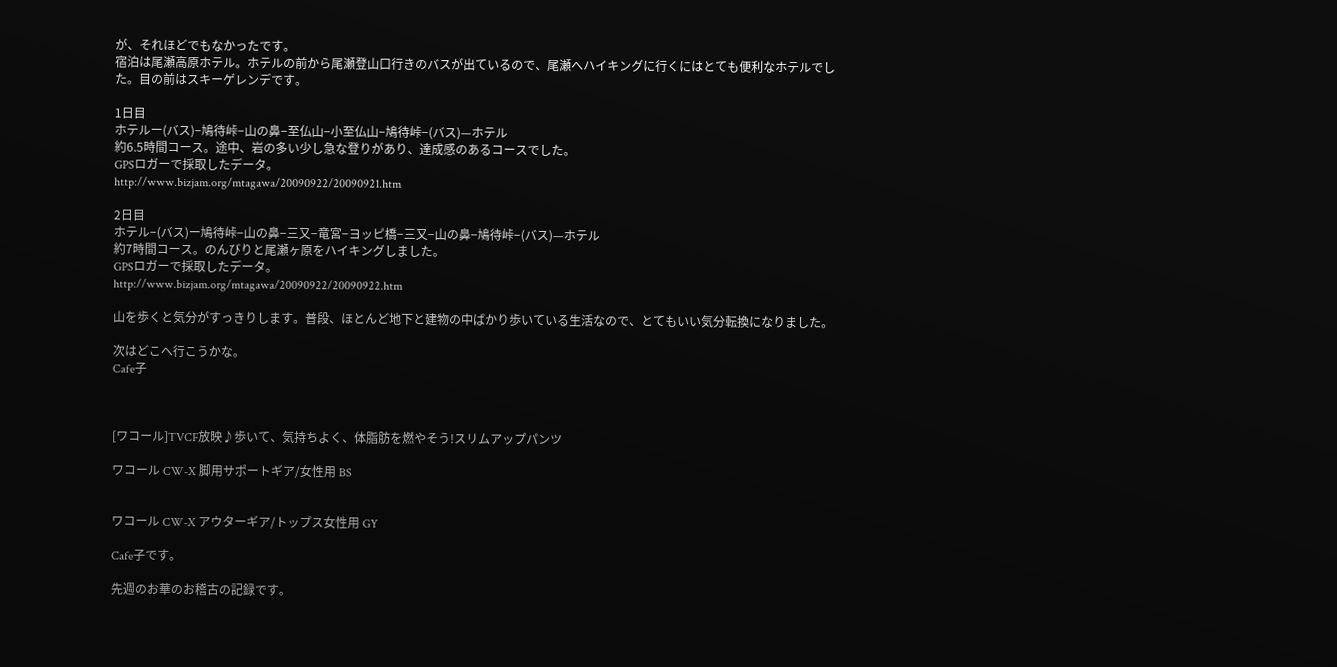が、それほどでもなかったです。
宿泊は尾瀬高原ホテル。ホテルの前から尾瀬登山口行きのバスが出ているので、尾瀬へハイキングに行くにはとても便利なホテルでした。目の前はスキーゲレンデです。

1日目
ホテルー(バス)−鳩待峠−山の鼻−至仏山−小至仏山−鳩待峠−(バス)—ホテル
約6.5時間コース。途中、岩の多い少し急な登りがあり、達成感のあるコースでした。
GPSロガーで採取したデータ。
http://www.bizjam.org/mtagawa/20090922/20090921.htm

2日目
ホテル−(バス)ー鳩待峠−山の鼻−三又−竜宮−ヨッピ橋−三又−山の鼻−鳩待峠−(バス)—ホテル
約7時間コース。のんびりと尾瀬ヶ原をハイキングしました。
GPSロガーで採取したデータ。
http://www.bizjam.org/mtagawa/20090922/20090922.htm

山を歩くと気分がすっきりします。普段、ほとんど地下と建物の中ばかり歩いている生活なので、とてもいい気分転換になりました。

次はどこへ行こうかな。
Cafe子



[ワコール]TVCF放映♪歩いて、気持ちよく、体脂肪を燃やそう!スリムアップパンツ

ワコール CW-X 脚用サポートギア/女性用 BS


ワコール CW-X アウターギア/トップス女性用 GY

Cafe子です。

先週のお華のお稽古の記録です。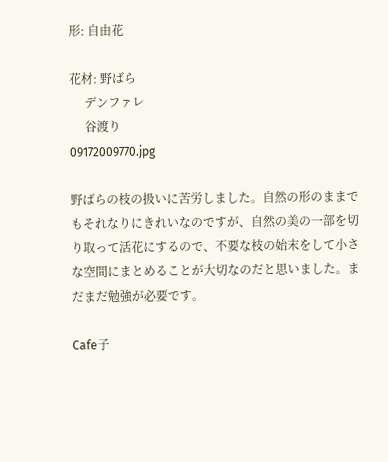形: 自由花

花材: 野ばら
     デンファレ
     谷渡り
09172009770.jpg

野ばらの枝の扱いに苦労しました。自然の形のままでもそれなりにきれいなのですが、自然の美の一部を切り取って活花にするので、不要な枝の始末をして小さな空間にまとめることが大切なのだと思いました。まだまだ勉強が必要です。

Cafe子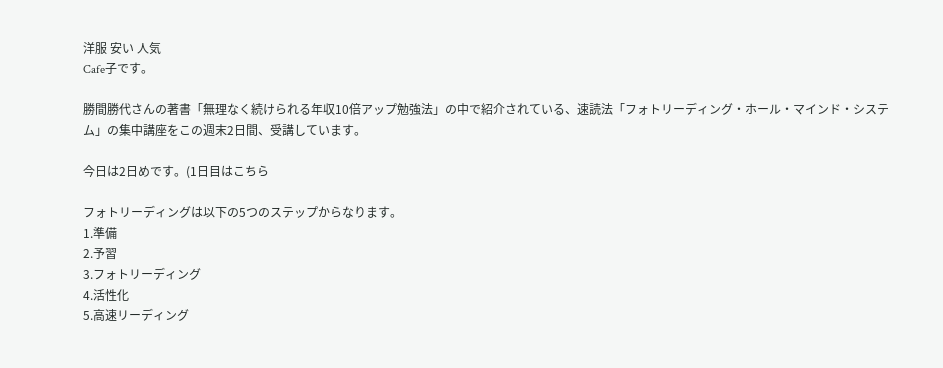洋服 安い 人気
Cafe子です。

勝間勝代さんの著書「無理なく続けられる年収10倍アップ勉強法」の中で紹介されている、速読法「フォトリーディング・ホール・マインド・システム」の集中講座をこの週末2日間、受講しています。

今日は2日めです。(1日目はこちら

フォトリーディングは以下の5つのステップからなります。
1.準備
2.予習
3.フォトリーディング
4.活性化
5.高速リーディング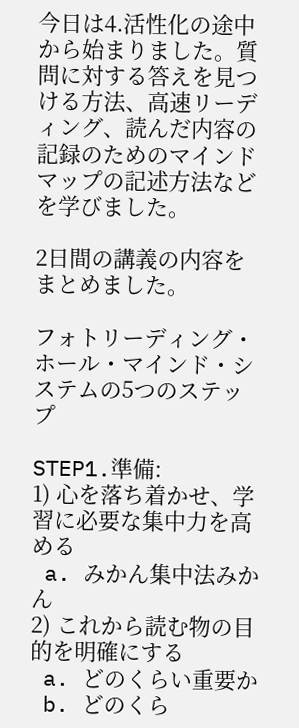今日は4.活性化の途中から始まりました。質問に対する答えを見つける方法、高速リーディング、読んだ内容の記録のためのマインドマップの記述方法などを学びました。

2日間の講義の内容をまとめました。

フォトリーディング・ホール・マインド・システムの5つのステップ

STEP1.準備:
1) 心を落ち着かせ、学習に必要な集中力を高める
 a. みかん集中法みかん
2) これから読む物の目的を明確にする
 a. どのくらい重要か
 b. どのくら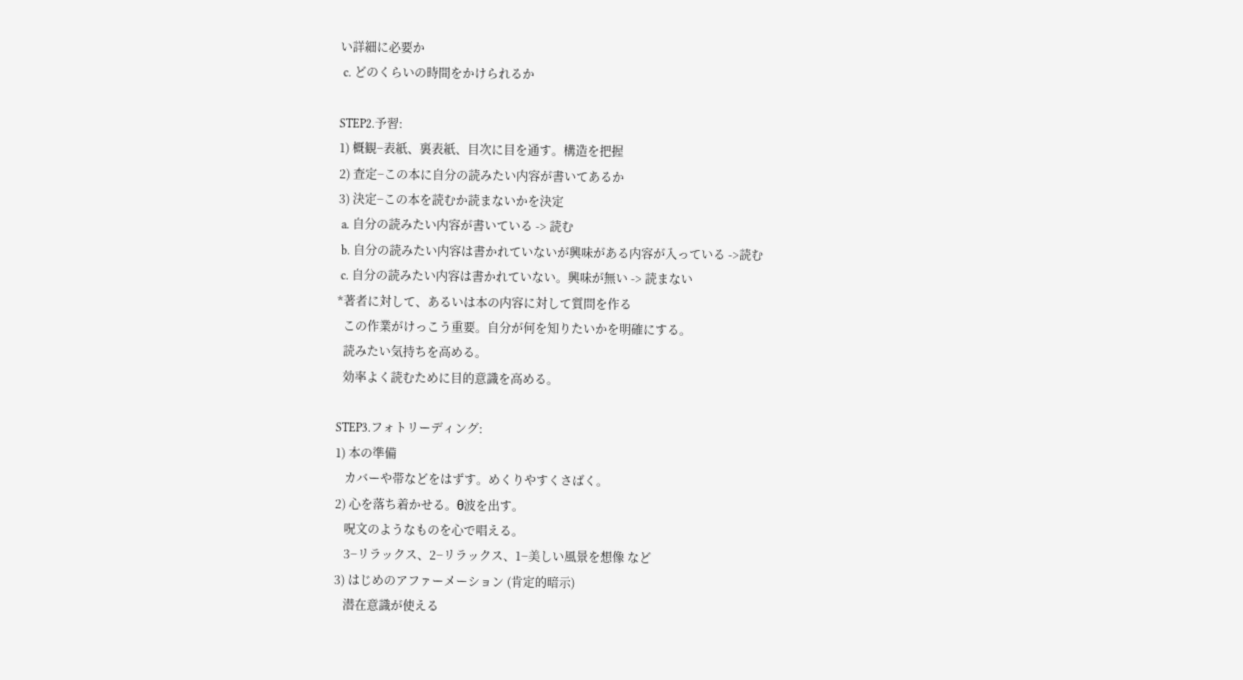い詳細に必要か
 c. どのくらいの時間をかけられるか

STEP2.予習:
1) 概観−表紙、裏表紙、目次に目を通す。構造を把握
2) 査定−この本に自分の読みたい内容が書いてあるか
3) 決定−この本を読むか読まないかを決定
 a. 自分の読みたい内容が書いている -> 読む
 b. 自分の読みたい内容は書かれていないが興味がある内容が入っている ->読む
 c. 自分の読みたい内容は書かれていない。興味が無い -> 読まない
*著者に対して、あるいは本の内容に対して質問を作る
  この作業がけっこう重要。自分が何を知りたいかを明確にする。
  読みたい気持ちを高める。
  効率よく読むために目的意識を高める。

STEP3.フォトリーディング:
1) 本の準備
   カバーや帯などをはずす。めくりやすくさばく。
2) 心を落ち着かせる。θ波を出す。
   呪文のようなものを心で唱える。
   3−リラックス、2−リラックス、1−美しい風景を想像 など
3) はじめのアファーメーション (肯定的暗示)
   潜在意識が使える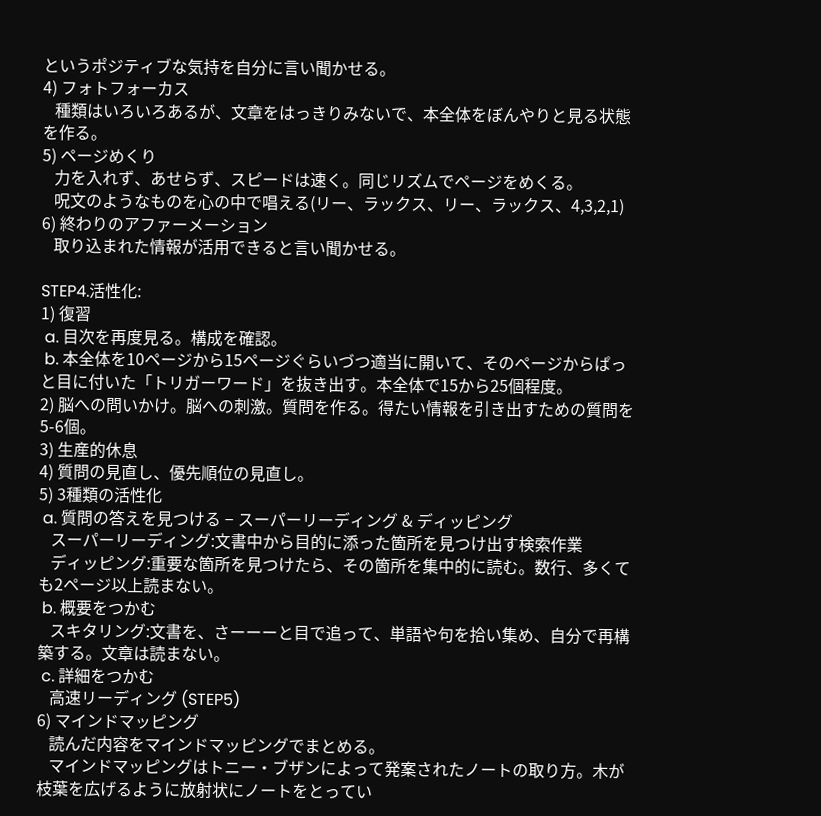というポジティブな気持を自分に言い聞かせる。
4) フォトフォーカス
   種類はいろいろあるが、文章をはっきりみないで、本全体をぼんやりと見る状態を作る。
5) ページめくり
   力を入れず、あせらず、スピードは速く。同じリズムでページをめくる。
   呪文のようなものを心の中で唱える(リー、ラックス、リー、ラックス、4,3,2,1)
6) 終わりのアファーメーション
   取り込まれた情報が活用できると言い聞かせる。

STEP4.活性化:
1) 復習
 a. 目次を再度見る。構成を確認。
 b. 本全体を10ページから15ページぐらいづつ適当に開いて、そのページからぱっと目に付いた「トリガーワード」を抜き出す。本全体で15から25個程度。
2) 脳への問いかけ。脳への刺激。質問を作る。得たい情報を引き出すための質問を5-6個。
3) 生産的休息
4) 質問の見直し、優先順位の見直し。
5) 3種類の活性化
 a. 質問の答えを見つける − スーパーリーディング & ディッピング
   スーパーリーディング:文書中から目的に添った箇所を見つけ出す検索作業
   ディッピング:重要な箇所を見つけたら、その箇所を集中的に読む。数行、多くても2ページ以上読まない。
 b. 概要をつかむ
   スキタリング:文書を、さーーーと目で追って、単語や句を拾い集め、自分で再構築する。文章は読まない。
 c. 詳細をつかむ
   高速リーディング (STEP5)
6) マインドマッピング
   読んだ内容をマインドマッピングでまとめる。
   マインドマッピングはトニー・ブザンによって発案されたノートの取り方。木が枝葉を広げるように放射状にノートをとってい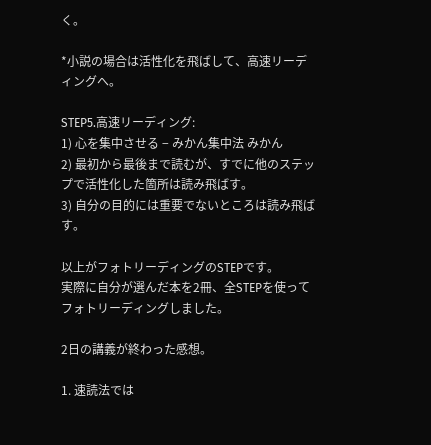く。

*小説の場合は活性化を飛ばして、高速リーディングへ。

STEP5.高速リーディング:
1) 心を集中させる − みかん集中法 みかん
2) 最初から最後まで読むが、すでに他のステップで活性化した箇所は読み飛ばす。
3) 自分の目的には重要でないところは読み飛ばす。

以上がフォトリーディングのSTEPです。
実際に自分が選んだ本を2冊、全STEPを使ってフォトリーディングしました。

2日の講義が終わった感想。

1. 速読法では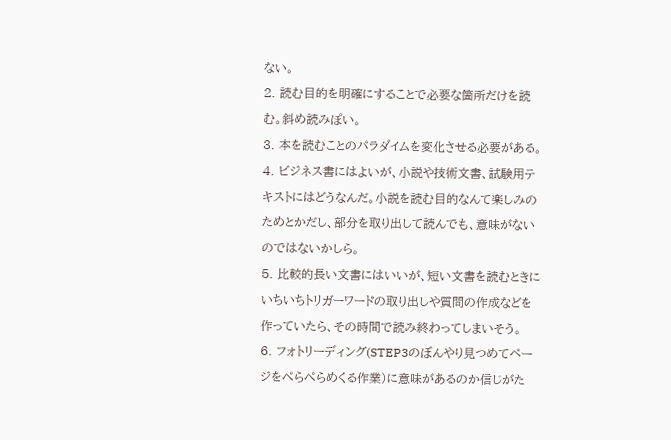ない。
2. 読む目的を明確にすることで必要な箇所だけを読む。斜め読みぽい。
3. 本を読むことのパラダイムを変化させる必要がある。
4. ビジネス書にはよいが、小説や技術文書、試験用テキストにはどうなんだ。小説を読む目的なんて楽しみのためとかだし、部分を取り出して読んでも、意味がないのではないかしら。
5. 比較的長い文書にはいいが、短い文書を読むときにいちいちトリガーワードの取り出しや質問の作成などを作っていたら、その時間で読み終わってしまいそう。
6. フォトリーディング(STEP3のぼんやり見つめてページをぺらぺらめくる作業)に意味があるのか信じがた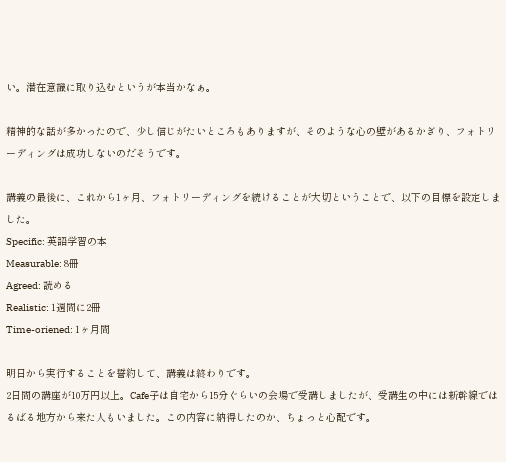い。潜在意識に取り込むというが本当かなぁ。

精神的な話が多かったので、少し信じがたいところもありますが、そのような心の壁があるかぎり、フォトリーディングは成功しないのだそうです。

講義の最後に、これから1ヶ月、フォトリーディングを続けることが大切ということで、以下の目標を設定しました。
Specific: 英語学習の本
Measurable: 8冊
Agreed: 読める
Realistic: 1週間に2冊
Time-oriened: 1ヶ月間

明日から実行することを誓約して、講義は終わりです。
2日間の講座が10万円以上。Cafe子は自宅から15分ぐらいの会場で受講しましたが、受講生の中には新幹線ではるばる地方から来た人もいました。この内容に納得したのか、ちょっと心配です。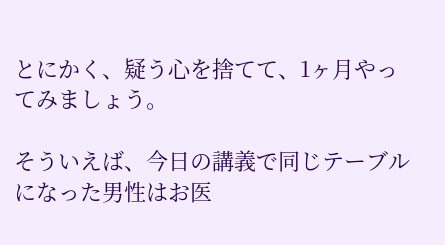とにかく、疑う心を捨てて、1ヶ月やってみましょう。

そういえば、今日の講義で同じテーブルになった男性はお医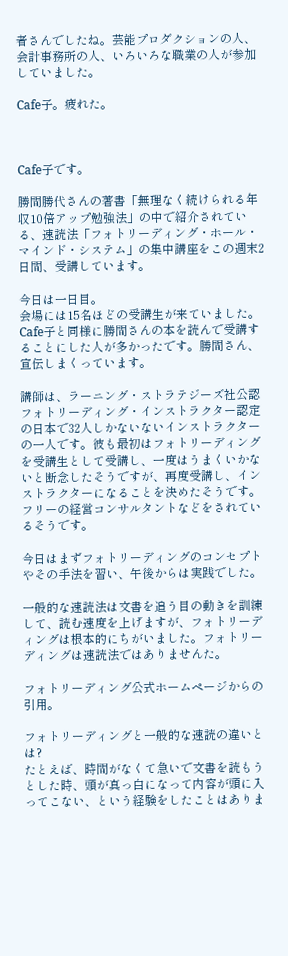者さんでしたね。芸能プロダクションの人、会計事務所の人、いろいろな職業の人が参加していました。

Cafe子。疲れた。



Cafe子です。

勝間勝代さんの著書「無理なく続けられる年収10倍アップ勉強法」の中で紹介されている、速読法「フォトリーディング・ホール・マインド・システム」の集中講座をこの週末2日間、受講しています。

今日は一日目。
会場には15名ほどの受講生が来ていました。Cafe子と同様に勝間さんの本を読んで受講することにした人が多かったです。勝間さん、宣伝しまくっています。

講師は、ラーニング・ストラテジーズ社公認フォトリーディング・インストラクター認定の日本で32人しかないないインストラクターの一人です。彼も最初はフォトリーディングを受講生として受講し、一度はうまくいかないと断念したそうですが、再度受講し、インストラクターになることを決めたそうです。フリーの経営コンサルタントなどをされているそうです。

今日はまずフォトリーディングのコンセプトやその手法を習い、午後からは実践でした。

一般的な速読法は文書を追う目の動きを訓練して、読む速度を上げますが、フォトリーディングは根本的にちがいました。フォトリーディングは速読法ではありませんた。

フォトリーディング公式ホームページからの引用。

フォトリーディングと一般的な速読の違いとは?
たとえば、時間がなくて急いで文書を読もうとした時、頭が真っ白になって内容が頭に入ってこない、という経験をしたことはありま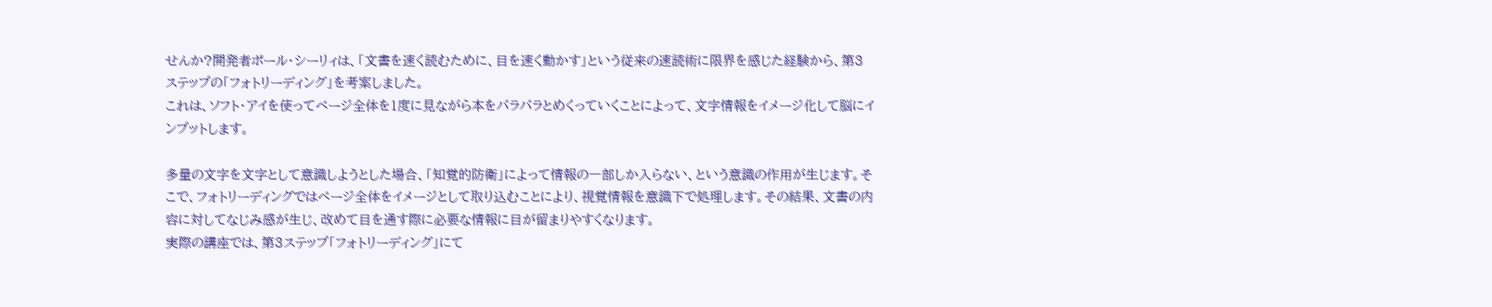せんか?開発者ポール・シーリィは、「文書を速く読むために、目を速く動かす」という従来の速読術に限界を感じた経験から、第3ステップの「フォトリーディング」を考案しました。
これは、ソフト・アイを使ってページ全体を1度に見ながら本をパラパラとめくっていくことによって、文字情報をイメージ化して脳にインプットします。

多量の文字を文字として意識しようとした場合、「知覚的防衛」によって情報の一部しか入らない、という意識の作用が生じます。そこで、フォトリーディングではページ全体をイメージとして取り込むことにより、視覚情報を意識下で処理します。その結果、文書の内容に対してなじみ感が生じ、改めて目を通す際に必要な情報に目が留まりやすくなります。
実際の講座では、第3ステップ「フォトリーディング」にて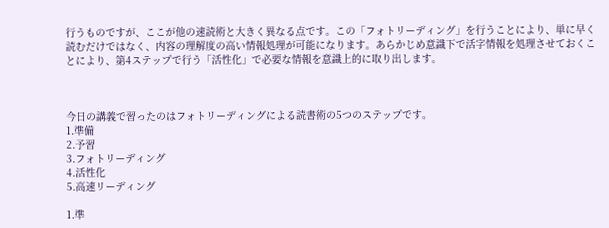行うものですが、ここが他の速読術と大きく異なる点です。この「フォトリーディング」を行うことにより、単に早く読むだけではなく、内容の理解度の高い情報処理が可能になります。あらかじめ意識下で活字情報を処理させておくことにより、第4ステップで行う「活性化」で必要な情報を意識上的に取り出します。



今日の講義で習ったのはフォトリーディングによる読書術の5つのステップです。
1.準備
2.予習
3.フォトリーディング
4.活性化
5.高速リーディング

1.準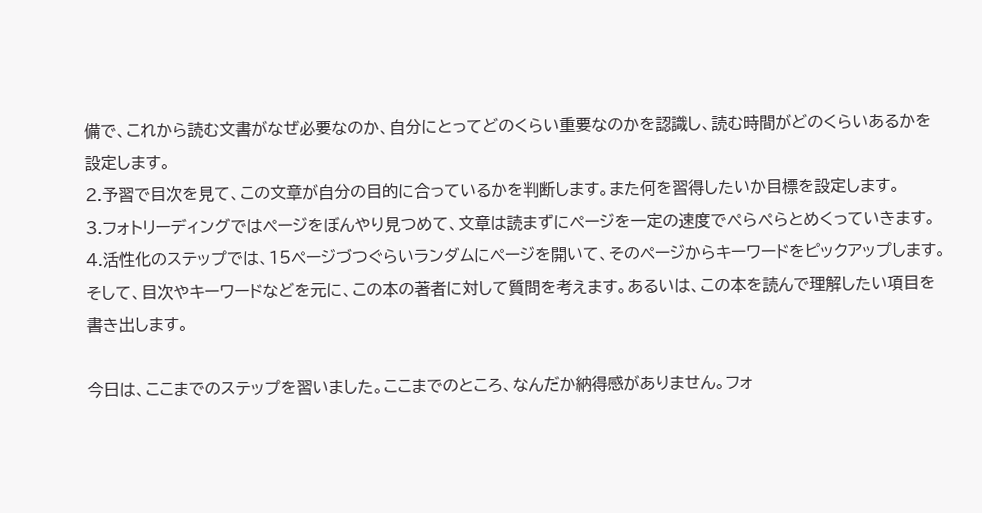備で、これから読む文書がなぜ必要なのか、自分にとってどのくらい重要なのかを認識し、読む時間がどのくらいあるかを設定します。
2.予習で目次を見て、この文章が自分の目的に合っているかを判断します。また何を習得したいか目標を設定します。
3.フォトリーディングではページをぼんやり見つめて、文章は読まずにページを一定の速度でぺらぺらとめくっていきます。
4.活性化のステップでは、15ページづつぐらいランダムにページを開いて、そのページからキーワードをピックアップします。そして、目次やキーワードなどを元に、この本の著者に対して質問を考えます。あるいは、この本を読んで理解したい項目を書き出します。

今日は、ここまでのステップを習いました。ここまでのところ、なんだか納得感がありません。フォ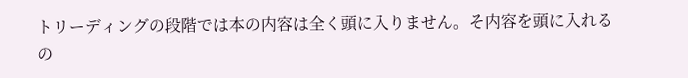トリーディングの段階では本の内容は全く頭に入りません。そ内容を頭に入れるの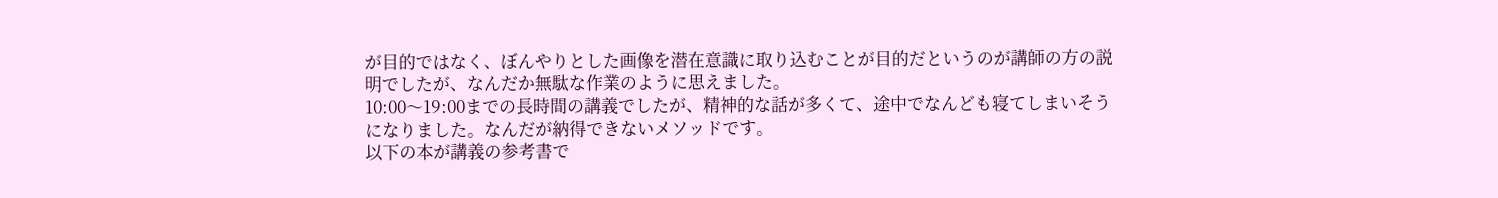が目的ではなく、ぼんやりとした画像を潜在意識に取り込むことが目的だというのが講師の方の説明でしたが、なんだか無駄な作業のように思えました。
10:00〜19:00までの長時間の講義でしたが、精神的な話が多くて、途中でなんども寝てしまいそうになりました。なんだが納得できないメソッドです。
以下の本が講義の参考書で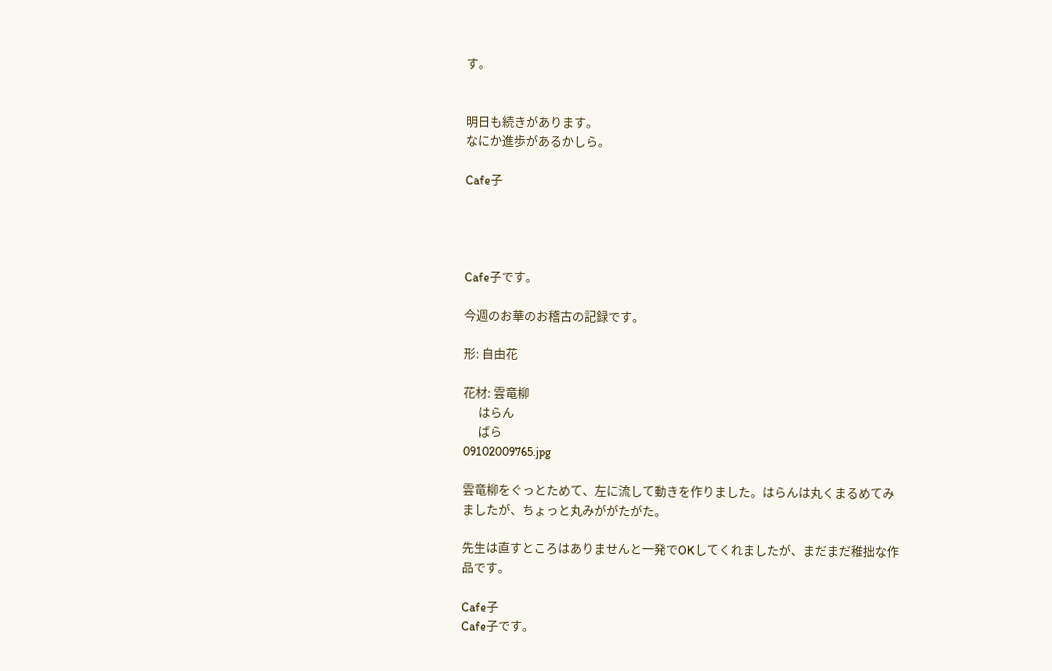す。


明日も続きがあります。
なにか進歩があるかしら。

Cafe子




Cafe子です。

今週のお華のお稽古の記録です。

形: 自由花

花材: 雲竜柳
     はらん
     ばら
09102009765.jpg

雲竜柳をぐっとためて、左に流して動きを作りました。はらんは丸くまるめてみましたが、ちょっと丸みががたがた。

先生は直すところはありませんと一発でOKしてくれましたが、まだまだ稚拙な作品です。

Cafe子
Cafe子です。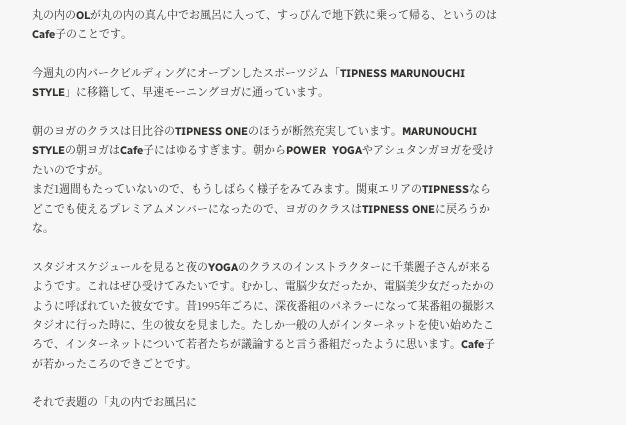丸の内のOLが丸の内の真ん中でお風呂に入って、すっぴんで地下鉄に乗って帰る、というのはCafe子のことです。

今週丸の内パークビルディングにオープンしたスポーツジム「TIPNESS MARUNOUCHI STYLE」に移籍して、早速モーニングヨガに通っています。

朝のヨガのクラスは日比谷のTIPNESS ONEのほうが断然充実しています。MARUNOUCHI STYLEの朝ヨガはCafe子にはゆるすぎます。朝からPOWER  YOGAやアシュタンガヨガを受けたいのですが。
まだ1週間もたっていないので、もうしばらく様子をみてみます。関東エリアのTIPNESSならどこでも使えるプレミアムメンバーになったので、ヨガのクラスはTIPNESS ONEに戻ろうかな。

スタジオスケジュールを見ると夜のYOGAのクラスのインストラクターに千葉麗子さんが来るようです。これはぜひ受けてみたいです。むかし、電脳少女だったか、電脳美少女だったかのように呼ばれていた彼女です。昔1995年ごろに、深夜番組のパネラーになって某番組の撮影スタジオに行った時に、生の彼女を見ました。たしか一般の人がインターネットを使い始めたころで、インターネットについて若者たちが議論すると言う番組だったように思います。Cafe子が若かったころのできごとです。

それで表題の「丸の内でお風呂に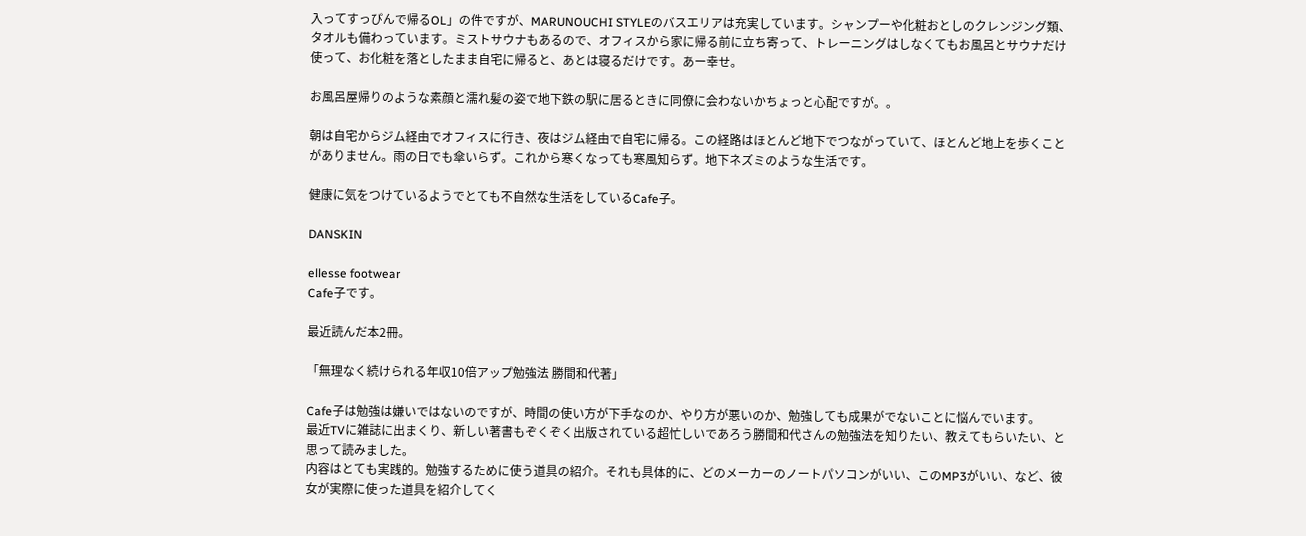入ってすっぴんで帰るOL」の件ですが、MARUNOUCHI STYLEのバスエリアは充実しています。シャンプーや化粧おとしのクレンジング類、タオルも備わっています。ミストサウナもあるので、オフィスから家に帰る前に立ち寄って、トレーニングはしなくてもお風呂とサウナだけ使って、お化粧を落としたまま自宅に帰ると、あとは寝るだけです。あー幸せ。

お風呂屋帰りのような素顔と濡れ髪の姿で地下鉄の駅に居るときに同僚に会わないかちょっと心配ですが。。

朝は自宅からジム経由でオフィスに行き、夜はジム経由で自宅に帰る。この経路はほとんど地下でつながっていて、ほとんど地上を歩くことがありません。雨の日でも傘いらず。これから寒くなっても寒風知らず。地下ネズミのような生活です。

健康に気をつけているようでとても不自然な生活をしているCafe子。

DANSKIN

ellesse footwear
Cafe子です。

最近読んだ本2冊。

「無理なく続けられる年収10倍アップ勉強法 勝間和代著」

Cafe子は勉強は嫌いではないのですが、時間の使い方が下手なのか、やり方が悪いのか、勉強しても成果がでないことに悩んでいます。
最近TVに雑誌に出まくり、新しい著書もぞくぞく出版されている超忙しいであろう勝間和代さんの勉強法を知りたい、教えてもらいたい、と思って読みました。
内容はとても実践的。勉強するために使う道具の紹介。それも具体的に、どのメーカーのノートパソコンがいい、このMP3がいい、など、彼女が実際に使った道具を紹介してく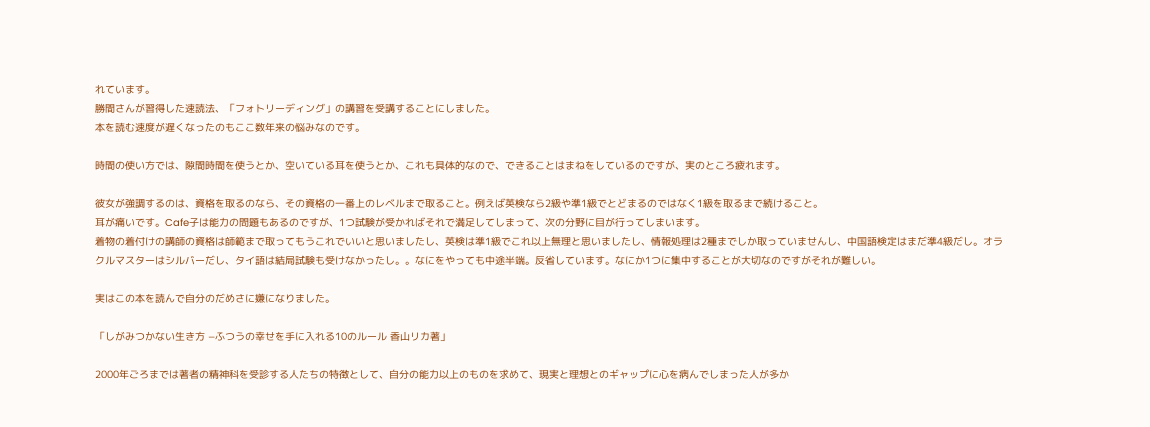れています。
勝間さんが習得した速読法、「フォトリーディング」の講習を受講することにしました。
本を読む速度が遅くなったのもここ数年来の悩みなのです。

時間の使い方では、隙間時間を使うとか、空いている耳を使うとか、これも具体的なので、できることはまねをしているのですが、実のところ疲れます。

彼女が強調するのは、資格を取るのなら、その資格の一番上のレベルまで取ること。例えば英検なら2級や準1級でとどまるのではなく1級を取るまで続けること。
耳が痛いです。Cafe子は能力の問題もあるのですが、1つ試験が受かればそれで満足してしまって、次の分野に目が行ってしまいます。
着物の着付けの講師の資格は師範まで取ってもうこれでいいと思いましたし、英検は準1級でこれ以上無理と思いましたし、情報処理は2種までしか取っていませんし、中国語検定はまだ準4級だし。オラクルマスターはシルバーだし、タイ語は結局試験も受けなかったし。。なにをやっても中途半端。反省しています。なにか1つに集中することが大切なのですがそれが難しい。

実はこの本を読んで自分のだめさに嫌になりました。

「しがみつかない生き方 −ふつうの幸せを手に入れる10のルール 香山リカ著」

2000年ごろまでは著者の精神科を受診する人たちの特徴として、自分の能力以上のものを求めて、現実と理想とのギャップに心を病んでしまった人が多か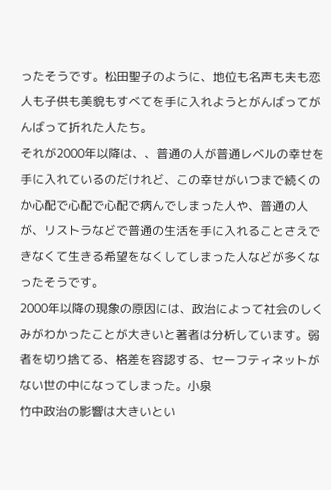ったそうです。松田聖子のように、地位も名声も夫も恋人も子供も美貌もすべてを手に入れようとがんばってがんばって折れた人たち。
それが2000年以降は、、普通の人が普通レベルの幸せを手に入れているのだけれど、この幸せがいつまで続くのか心配で心配で心配で病んでしまった人や、普通の人が、リストラなどで普通の生活を手に入れることさえできなくて生きる希望をなくしてしまった人などが多くなったそうです。
2000年以降の現象の原因には、政治によって社会のしくみがわかったことが大きいと著者は分析しています。弱者を切り捨てる、格差を容認する、セーフティネットがない世の中になってしまった。小泉
竹中政治の影響は大きいとい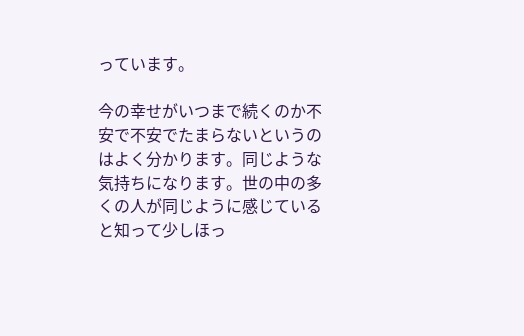っています。

今の幸せがいつまで続くのか不安で不安でたまらないというのはよく分かります。同じような気持ちになります。世の中の多くの人が同じように感じていると知って少しほっ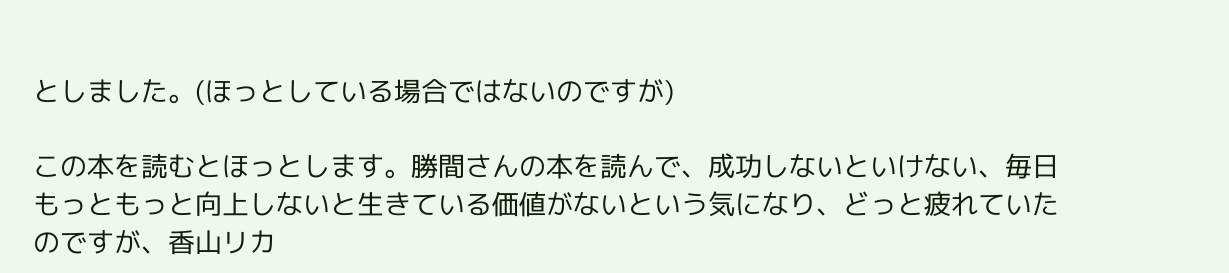としました。(ほっとしている場合ではないのですが)

この本を読むとほっとします。勝間さんの本を読んで、成功しないといけない、毎日もっともっと向上しないと生きている価値がないという気になり、どっと疲れていたのですが、香山リカ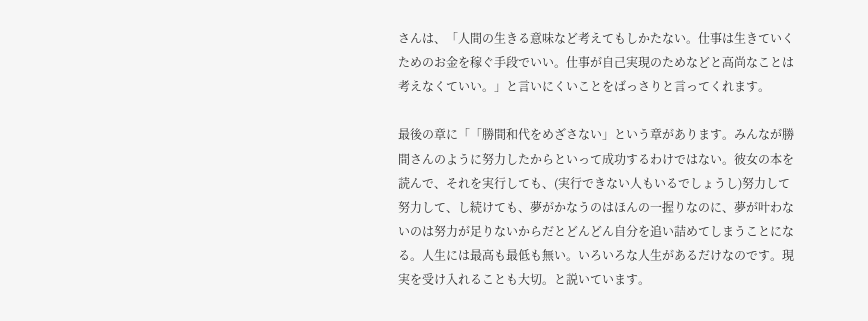さんは、「人間の生きる意味など考えてもしかたない。仕事は生きていくためのお金を稼ぐ手段でいい。仕事が自己実現のためなどと高尚なことは考えなくていい。」と言いにくいことをばっさりと言ってくれます。

最後の章に「「勝間和代をめざさない」という章があります。みんなが勝間さんのように努力したからといって成功するわけではない。彼女の本を読んで、それを実行しても、(実行できない人もいるでしょうし)努力して努力して、し続けても、夢がかなうのはほんの一握りなのに、夢が叶わないのは努力が足りないからだとどんどん自分を追い詰めてしまうことになる。人生には最高も最低も無い。いろいろな人生があるだけなのです。現実を受け入れることも大切。と説いています。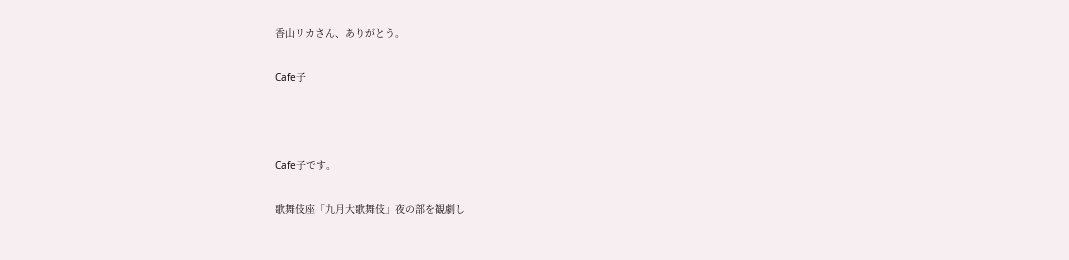香山リカさん、ありがとう。

Cafe子



Cafe子です。

歌舞伎座「九月大歌舞伎」夜の部を観劇し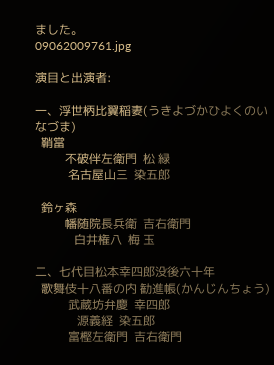ました。
09062009761.jpg

演目と出演者:

一、浮世柄比翼稲妻(うきよづかひよくのいなづま)
  鞘當
          不破伴左衛門  松 緑
           名古屋山三  染五郎

  鈴ヶ森
          幡随院長兵衛  吉右衛門
             白井権八  梅 玉

二、七代目松本幸四郎没後六十年
  歌舞伎十八番の内 勧進帳(かんじんちょう)
           武蔵坊弁慶  幸四郎
              源義経  染五郎
           富樫左衛門  吉右衛門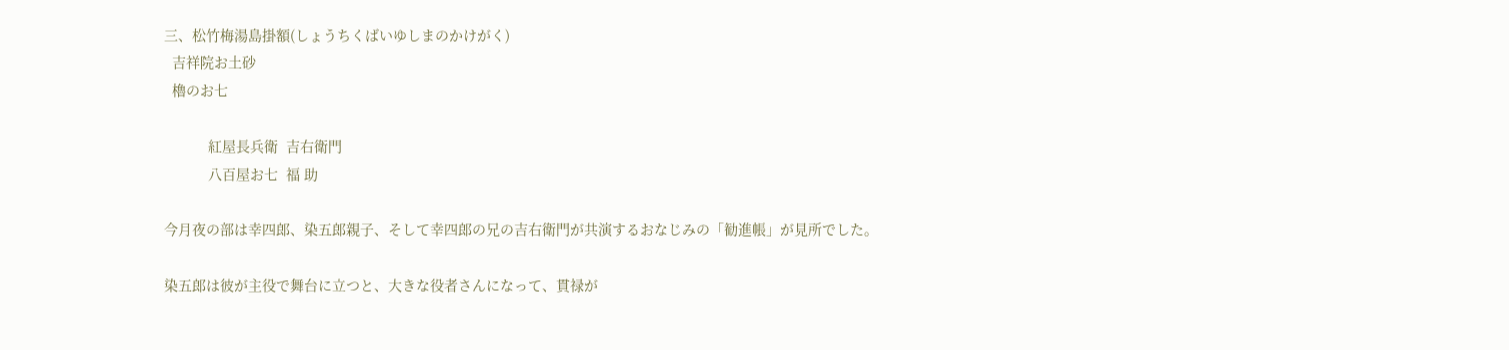三、松竹梅湯島掛額(しょうちくばいゆしまのかけがく)
  吉祥院お土砂
  櫓のお七

           紅屋長兵衛  吉右衛門
           八百屋お七  福 助

今月夜の部は幸四郎、染五郎親子、そして幸四郎の兄の吉右衛門が共演するおなじみの「勧進帳」が見所でした。

染五郎は彼が主役で舞台に立つと、大きな役者さんになって、貫禄が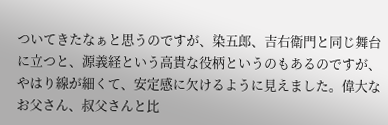ついてきたなぁと思うのですが、染五郎、吉右衛門と同じ舞台に立つと、源義経という高貴な役柄というのもあるのですが、やはり線が細くて、安定感に欠けるように見えました。偉大なお父さん、叔父さんと比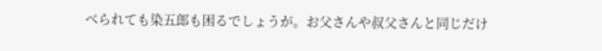べられても染五郎も困るでしょうが。お父さんや叔父さんと同じだけ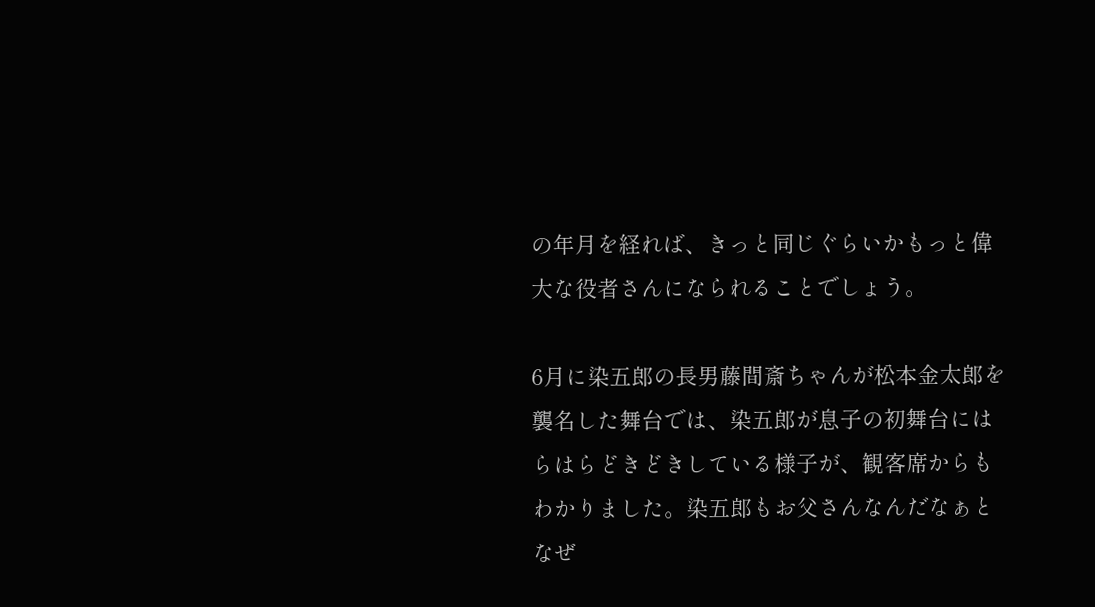の年月を経れば、きっと同じぐらいかもっと偉大な役者さんになられることでしょう。

6月に染五郎の長男藤間斎ちゃんが松本金太郎を襲名した舞台では、染五郎が息子の初舞台にはらはらどきどきしている様子が、観客席からもわかりました。染五郎もお父さんなんだなぁとなぜ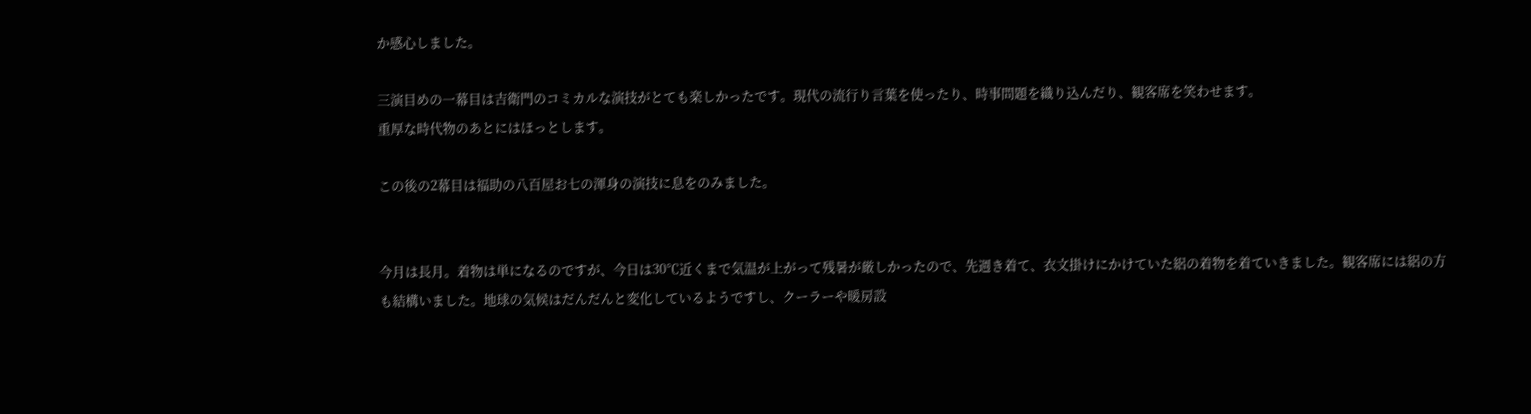か感心しました。

三演目めの一幕目は吉衛門のコミカルな演技がとても楽しかったです。現代の流行り言葉を使ったり、時事問題を織り込んだり、観客席を笑わせます。
重厚な時代物のあとにはほっとします。

この後の2幕目は福助の八百屋お七の渾身の演技に息をのみました。


今月は長月。着物は単になるのですが、今日は30℃近くまで気温が上がって残暑が厳しかったので、先週き着て、衣文掛けにかけていた絽の着物を着ていきました。観客席には絽の方も結構いました。地球の気候はだんだんと変化しているようですし、クーラーや暖房設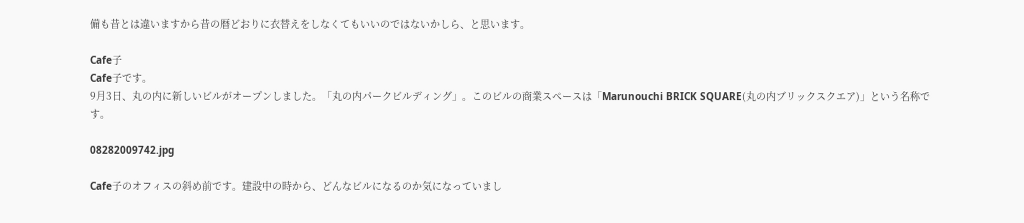備も昔とは違いますから昔の暦どおりに衣替えをしなくてもいいのではないかしら、と思います。

Cafe子
Cafe子です。
9月3日、丸の内に新しいビルがオープンしました。「丸の内パークビルディング」。このビルの商業スペースは「Marunouchi BRICK SQUARE(丸の内ブリックスクエア)」という名称です。

08282009742.jpg

Cafe子のオフィスの斜め前です。建設中の時から、どんなビルになるのか気になっていまし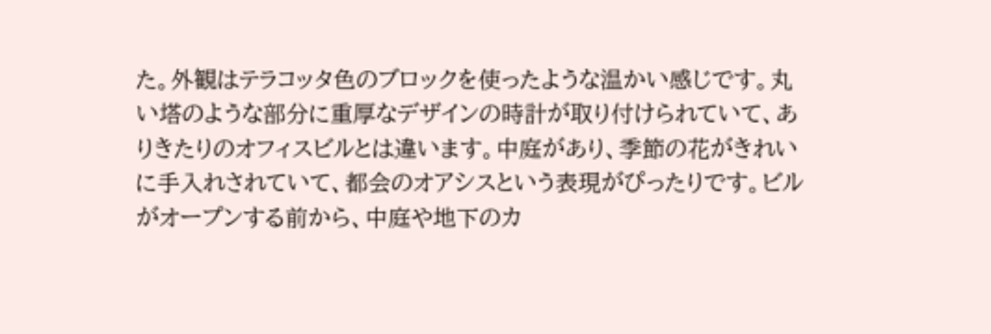た。外観はテラコッタ色のブロックを使ったような温かい感じです。丸い塔のような部分に重厚なデザインの時計が取り付けられていて、ありきたりのオフィスビルとは違います。中庭があり、季節の花がきれいに手入れされていて、都会のオアシスという表現がぴったりです。ビルがオープンする前から、中庭や地下のカ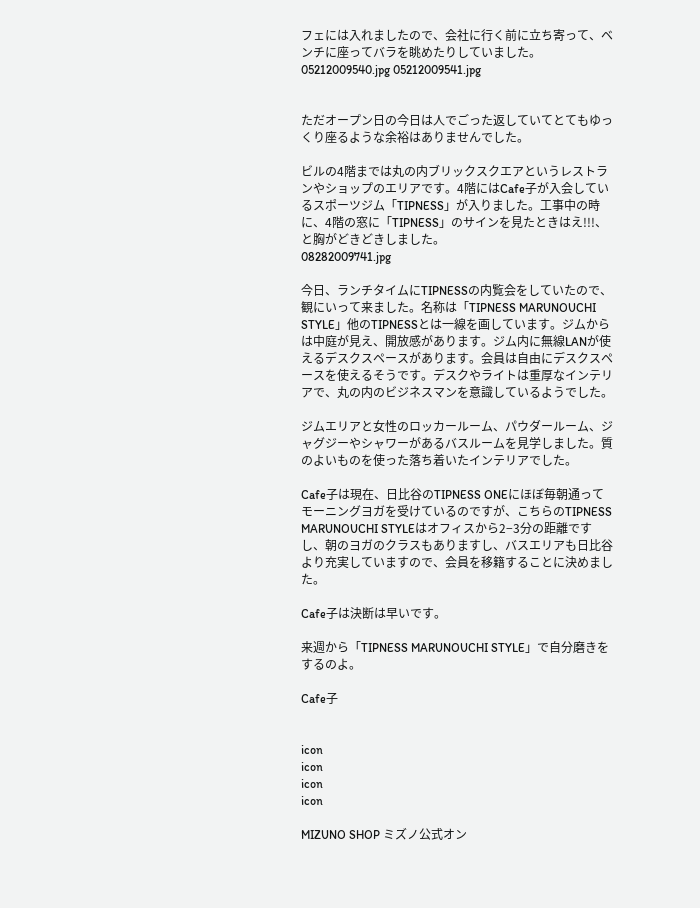フェには入れましたので、会社に行く前に立ち寄って、ベンチに座ってバラを眺めたりしていました。
05212009540.jpg 05212009541.jpg


ただオープン日の今日は人でごった返していてとてもゆっくり座るような余裕はありませんでした。

ビルの4階までは丸の内ブリックスクエアというレストランやショップのエリアです。4階にはCafe子が入会しているスポーツジム「TIPNESS」が入りました。工事中の時に、4階の窓に「TIPNESS」のサインを見たときはえ!!!、と胸がどきどきしました。
08282009741.jpg

今日、ランチタイムにTIPNESSの内覧会をしていたので、観にいって来ました。名称は「TIPNESS MARUNOUCHI STYLE」他のTIPNESSとは一線を画しています。ジムからは中庭が見え、開放感があります。ジム内に無線LANが使えるデスクスペースがあります。会員は自由にデスクスペースを使えるそうです。デスクやライトは重厚なインテリアで、丸の内のビジネスマンを意識しているようでした。

ジムエリアと女性のロッカールーム、パウダールーム、ジャグジーやシャワーがあるバスルームを見学しました。質のよいものを使った落ち着いたインテリアでした。

Cafe子は現在、日比谷のTIPNESS ONEにほぼ毎朝通ってモーニングヨガを受けているのですが、こちらのTIPNESS MARUNOUCHI STYLEはオフィスから2−3分の距離ですし、朝のヨガのクラスもありますし、バスエリアも日比谷より充実していますので、会員を移籍することに決めました。

Cafe子は決断は早いです。

来週から「TIPNESS MARUNOUCHI STYLE」で自分磨きをするのよ。

Cafe子


icon
icon
icon
icon

MIZUNO SHOP ミズノ公式オン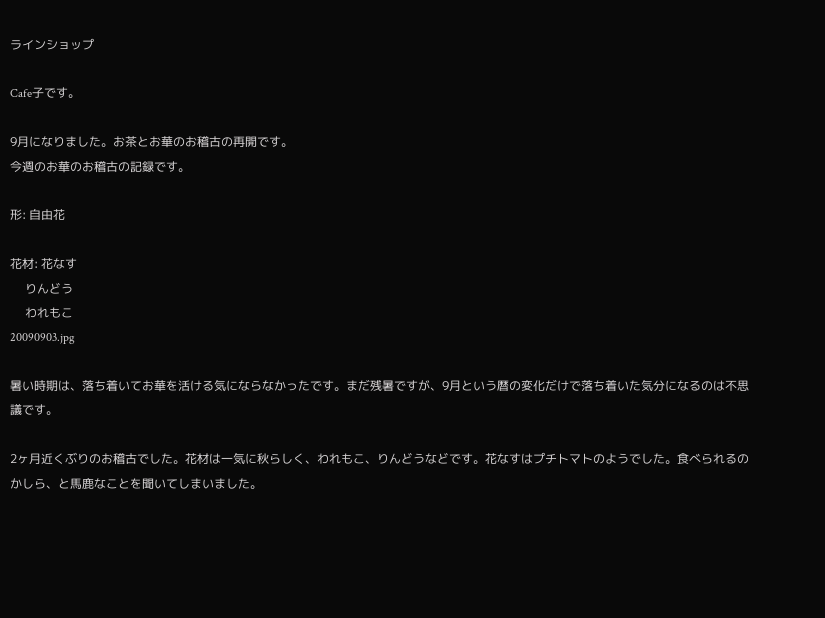ラインショップ

Cafe子です。

9月になりました。お茶とお華のお稽古の再開です。
今週のお華のお稽古の記録です。

形: 自由花

花材: 花なす
     りんどう
     われもこ
20090903.jpg

暑い時期は、落ち着いてお華を活ける気にならなかったです。まだ残暑ですが、9月という暦の変化だけで落ち着いた気分になるのは不思議です。

2ヶ月近くぶりのお稽古でした。花材は一気に秋らしく、われもこ、りんどうなどです。花なすはプチトマトのようでした。食べられるのかしら、と馬鹿なことを聞いてしまいました。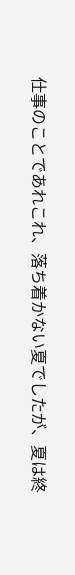仕事のことであれこれ、落ち着かない夏でしたが、夏は終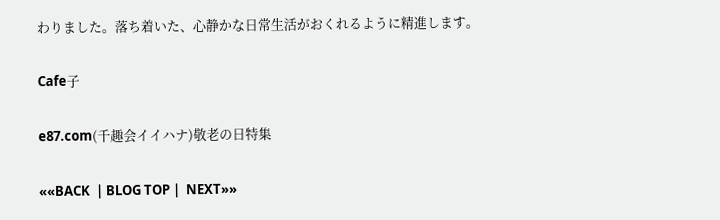わりました。落ち着いた、心静かな日常生活がおくれるように精進します。

Cafe子

e87.com(千趣会イイハナ)敬老の日特集

««BACK  | BLOG TOP |  NEXT»»